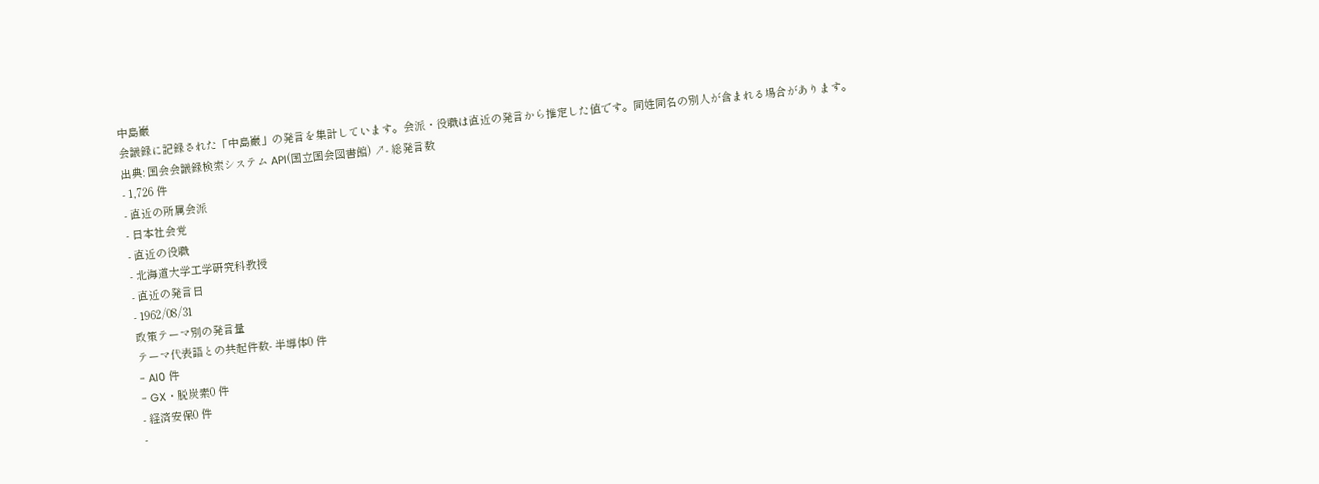中島巖
会議録に記録された「中島巖」の発言を集計しています。会派・役職は直近の発言から推定した値です。同姓同名の別人が含まれる場合があります。
出典: 国会会議録検索システム API(国立国会図書館) ↗- 総発言数
- 1,726 件
- 直近の所属会派
- 日本社会党
- 直近の役職
- 北海道大学工学研究科教授
- 直近の発言日
- 1962/08/31
政策テーマ別の発言量
テーマ代表語との共起件数- 半導体0 件
- AI0 件
- GX・脱炭素0 件
- 経済安保0 件
-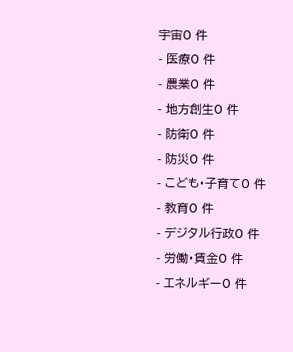宇宙0 件
- 医療0 件
- 農業0 件
- 地方創生0 件
- 防衛0 件
- 防災0 件
- こども・子育て0 件
- 教育0 件
- デジタル行政0 件
- 労働・賃金0 件
- エネルギー0 件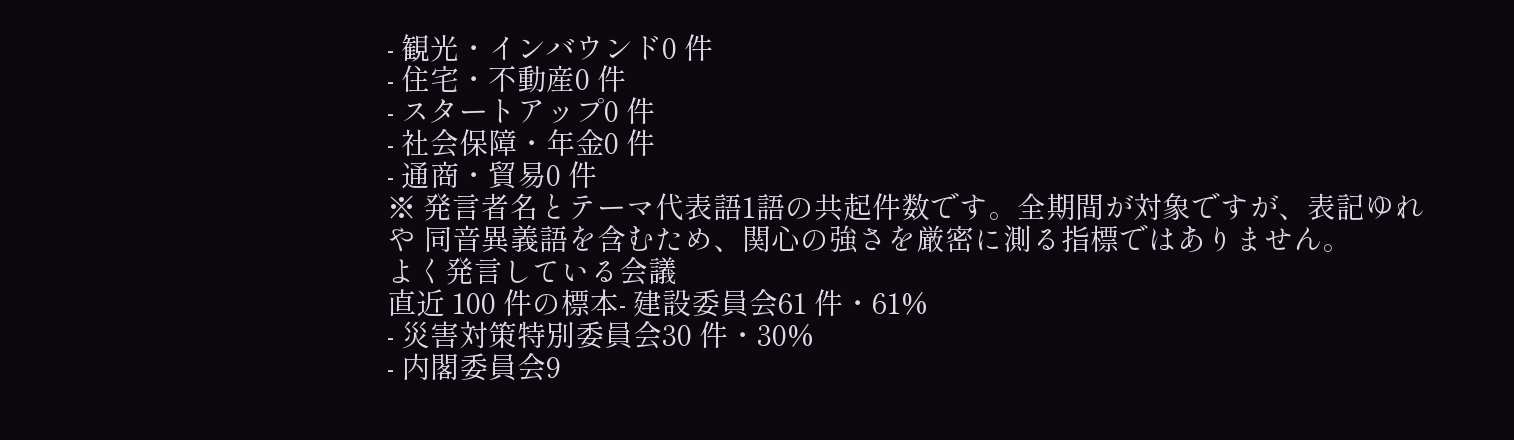- 観光・インバウンド0 件
- 住宅・不動産0 件
- スタートアップ0 件
- 社会保障・年金0 件
- 通商・貿易0 件
※ 発言者名とテーマ代表語1語の共起件数です。全期間が対象ですが、表記ゆれや 同音異義語を含むため、関心の強さを厳密に測る指標ではありません。
よく発言している会議
直近 100 件の標本- 建設委員会61 件・61%
- 災害対策特別委員会30 件・30%
- 内閣委員会9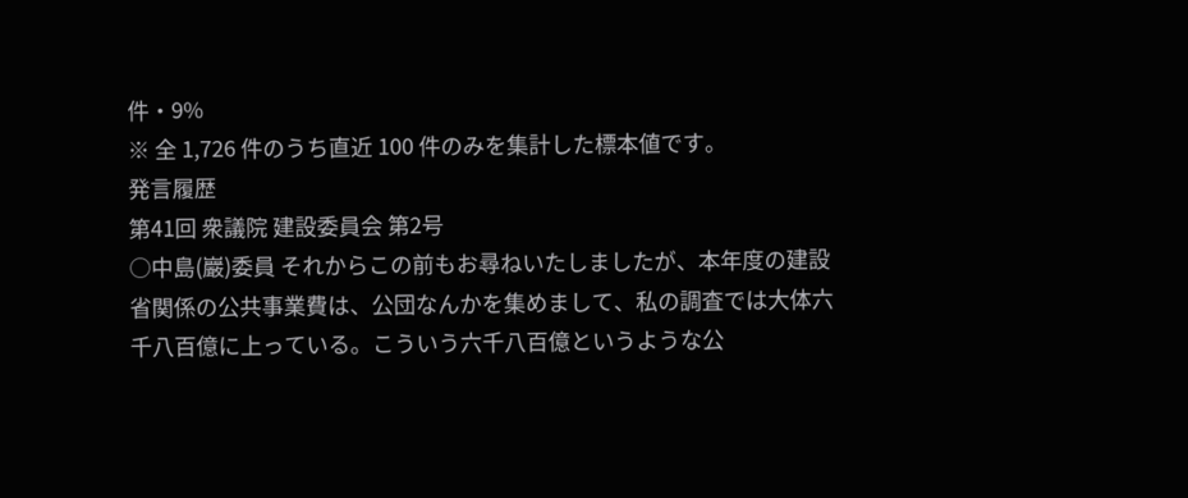件・9%
※ 全 1,726 件のうち直近 100 件のみを集計した標本値です。
発言履歴
第41回 衆議院 建設委員会 第2号
○中島(巖)委員 それからこの前もお尋ねいたしましたが、本年度の建設省関係の公共事業費は、公団なんかを集めまして、私の調査では大体六千八百億に上っている。こういう六千八百億というような公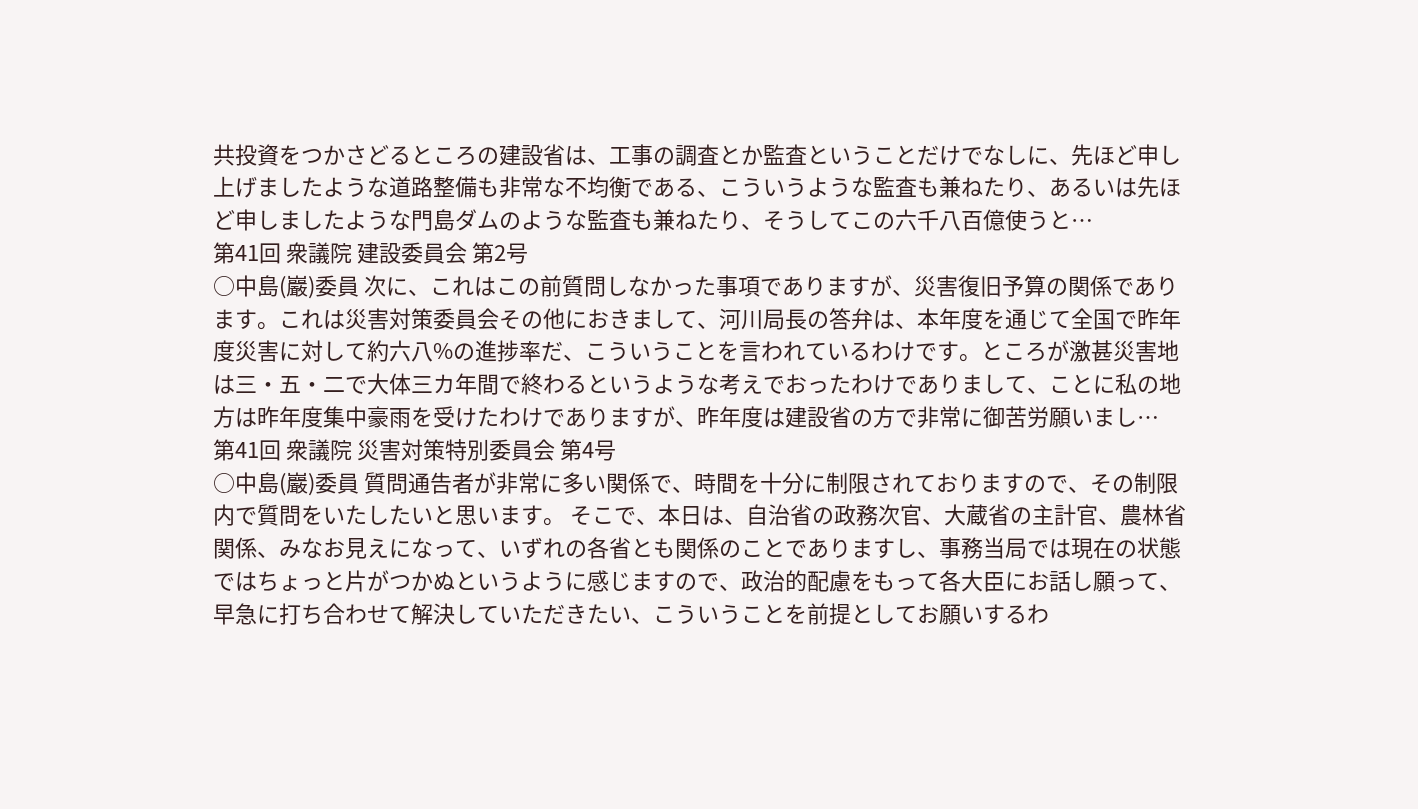共投資をつかさどるところの建設省は、工事の調査とか監査ということだけでなしに、先ほど申し上げましたような道路整備も非常な不均衡である、こういうような監査も兼ねたり、あるいは先ほど申しましたような門島ダムのような監査も兼ねたり、そうしてこの六千八百億使うと…
第41回 衆議院 建設委員会 第2号
○中島(巖)委員 次に、これはこの前質問しなかった事項でありますが、災害復旧予算の関係であります。これは災害対策委員会その他におきまして、河川局長の答弁は、本年度を通じて全国で昨年度災害に対して約六八%の進捗率だ、こういうことを言われているわけです。ところが激甚災害地は三・五・二で大体三カ年間で終わるというような考えでおったわけでありまして、ことに私の地方は昨年度集中豪雨を受けたわけでありますが、昨年度は建設省の方で非常に御苦労願いまし…
第41回 衆議院 災害対策特別委員会 第4号
○中島(巖)委員 質問通告者が非常に多い関係で、時間を十分に制限されておりますので、その制限内で質問をいたしたいと思います。 そこで、本日は、自治省の政務次官、大蔵省の主計官、農林省関係、みなお見えになって、いずれの各省とも関係のことでありますし、事務当局では現在の状態ではちょっと片がつかぬというように感じますので、政治的配慮をもって各大臣にお話し願って、早急に打ち合わせて解決していただきたい、こういうことを前提としてお願いするわ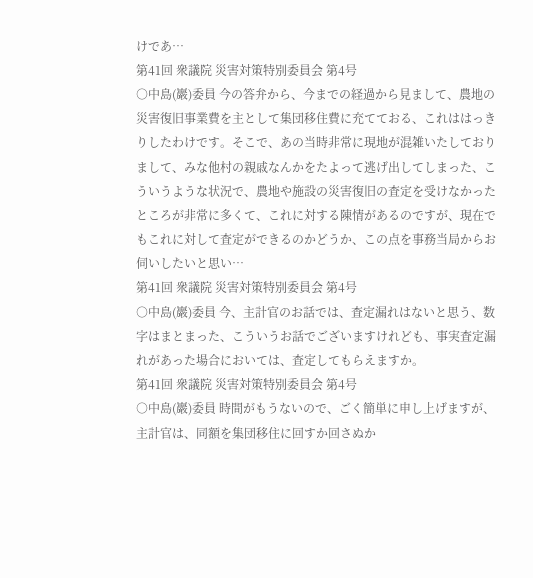けであ…
第41回 衆議院 災害対策特別委員会 第4号
○中島(巖)委員 今の答弁から、今までの経過から見まして、農地の災害復旧事業費を主として集団移住費に充てておる、これははっきりしたわけです。そこで、あの当時非常に現地が混雑いたしておりまして、みな他村の親戚なんかをたよって逃げ出してしまった、こういうような状況で、農地や施設の災害復旧の査定を受けなかったところが非常に多くて、これに対する陳情があるのですが、現在でもこれに対して査定ができるのかどうか、この点を事務当局からお伺いしたいと思い…
第41回 衆議院 災害対策特別委員会 第4号
○中島(巖)委員 今、主計官のお話では、査定漏れはないと思う、数字はまとまった、こういうお話でございますけれども、事実査定漏れがあった場合においては、査定してもらえますか。
第41回 衆議院 災害対策特別委員会 第4号
○中島(巖)委員 時間がもうないので、ごく簡単に申し上げますが、主計官は、同額を集団移住に回すか回さぬか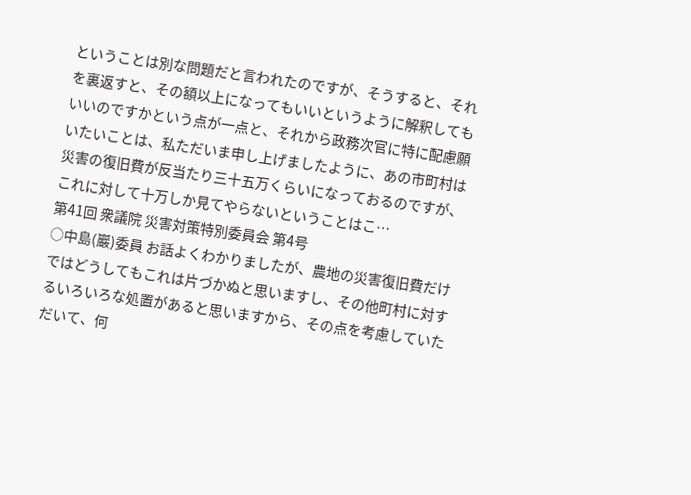ということは別な問題だと言われたのですが、そうすると、それを裏返すと、その額以上になってもいいというように解釈してもいいのですかという点が一点と、それから政務次官に特に配慮願いたいことは、私ただいま申し上げましたように、あの市町村は災害の復旧費が反当たり三十五万くらいになっておるのですが、これに対して十万しか見てやらないということはこ…
第41回 衆議院 災害対策特別委員会 第4号
○中島(巖)委員 お話よくわかりましたが、農地の災害復旧費だけではどうしてもこれは片づかぬと思いますし、その他町村に対するいろいろな処置があると思いますから、その点を考慮していただいて、何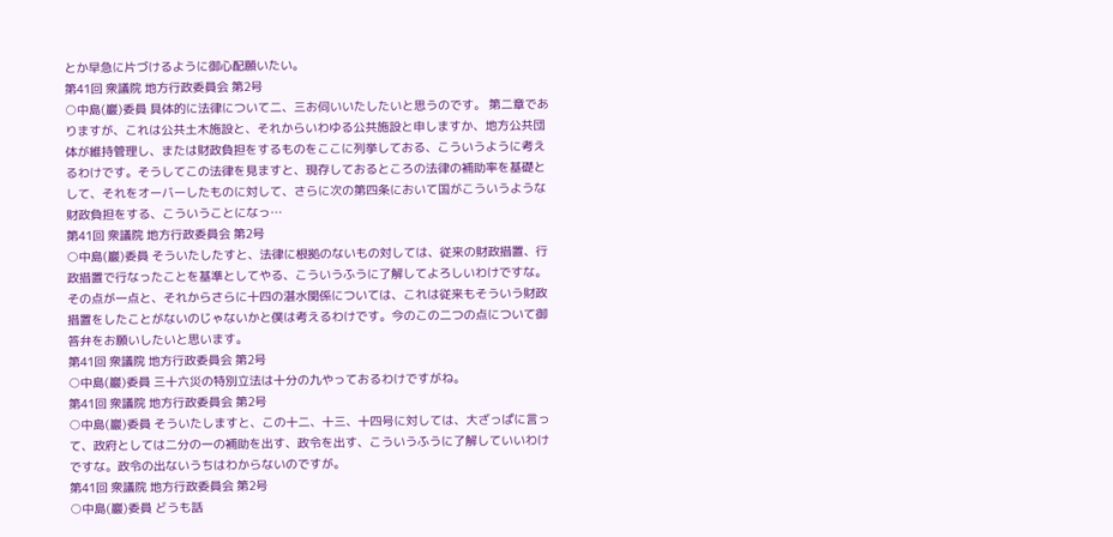とか早急に片づけるように御心配願いたい。
第41回 衆議院 地方行政委員会 第2号
○中島(巖)委員 具体的に法律について二、三お伺いいたしたいと思うのです。 第二章でありますが、これは公共土木施設と、それからいわゆる公共施設と申しますか、地方公共団体が維持管理し、または財政負担をするものをここに列挙しておる、こういうように考えるわけです。そうしてこの法律を見ますと、現存しておるところの法律の補助率を基礎として、それをオーバーしたものに対して、さらに次の第四条において国がこういうような財政負担をする、こういうことになっ…
第41回 衆議院 地方行政委員会 第2号
○中島(巖)委員 そういたしたすと、法律に根拠のないもの対しては、従来の財政措置、行政措置で行なったことを基準としてやる、こういうふうに了解してよろしいわけですな。その点が一点と、それからさらに十四の湛水関係については、これは従来もそういう財政措置をしたことがないのじゃないかと僕は考えるわけです。今のこの二つの点について御答弁をお願いしたいと思います。
第41回 衆議院 地方行政委員会 第2号
○中島(巖)委員 三十六災の特別立法は十分の九やっておるわけですがね。
第41回 衆議院 地方行政委員会 第2号
○中島(巖)委員 そういたしますと、この十二、十三、十四号に対しては、大ざっぱに言って、政府としては二分の一の補助を出す、政令を出す、こういうふうに了解していいわけですな。政令の出ないうちはわからないのですが。
第41回 衆議院 地方行政委員会 第2号
○中島(巖)委員 どうも話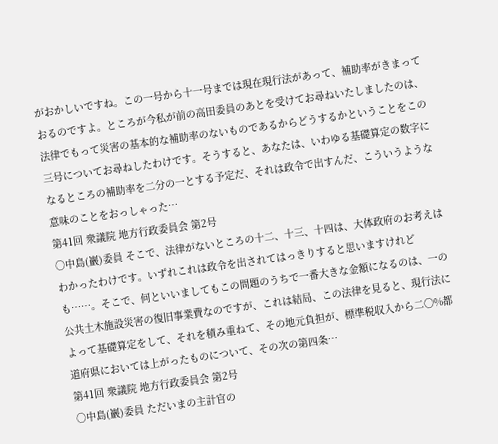がおかしいですね。この一号から十一号までは現在現行法があって、補助率がきまっておるのですよ。ところが今私が前の高田委員のあとを受けてお尋ねいたしましたのは、法律でもって災害の基本的な補助率のないものであるからどうするかということをこの三号についてお尋ねしたわけです。そうすると、あなたは、いわゆる基礎算定の数字になるところの補助率を二分の一とする予定だ、それは政令で出すんだ、こういうような意味のことをおっしゃった…
第41回 衆議院 地方行政委員会 第2号
○中島(巖)委員 そこで、法律がないところの十二、十三、十四は、大体政府のお考えはわかったわけです。いずれこれは政令を出されてはっきりすると思いますけれども……。そこで、何といいましてもこの問題のうちで一番大きな金額になるのは、一の公共土木施設災害の復旧事業費なのですが、これは結局、この法律を見ると、現行法によって基礎算定をして、それを積み重ねて、その地元負担が、標準税収入から二〇%都道府県においては上がったものについて、その次の第四条…
第41回 衆議院 地方行政委員会 第2号
○中島(巖)委員 ただいまの主計官の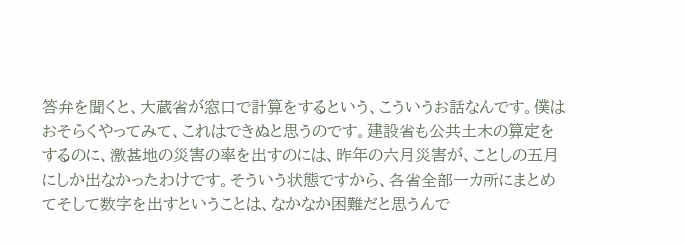答弁を聞くと、大蔵省が窓口で計算をするという、こういうお話なんです。僕はおそらくやってみて、これはできぬと思うのです。建設省も公共土木の算定をするのに、激甚地の災害の率を出すのには、昨年の六月災害が、ことしの五月にしか出なかったわけです。そういう状態ですから、各省全部一カ所にまとめてそして数字を出すということは、なかなか困難だと思うんで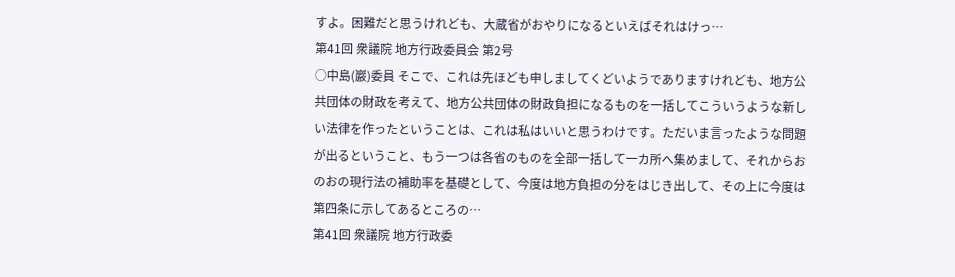すよ。困難だと思うけれども、大蔵省がおやりになるといえばそれはけっ…
第41回 衆議院 地方行政委員会 第2号
○中島(巖)委員 そこで、これは先ほども申しましてくどいようでありますけれども、地方公共団体の財政を考えて、地方公共団体の財政負担になるものを一括してこういうような新しい法律を作ったということは、これは私はいいと思うわけです。ただいま言ったような問題が出るということ、もう一つは各省のものを全部一括して一カ所へ集めまして、それからおのおの現行法の補助率を基礎として、今度は地方負担の分をはじき出して、その上に今度は第四条に示してあるところの…
第41回 衆議院 地方行政委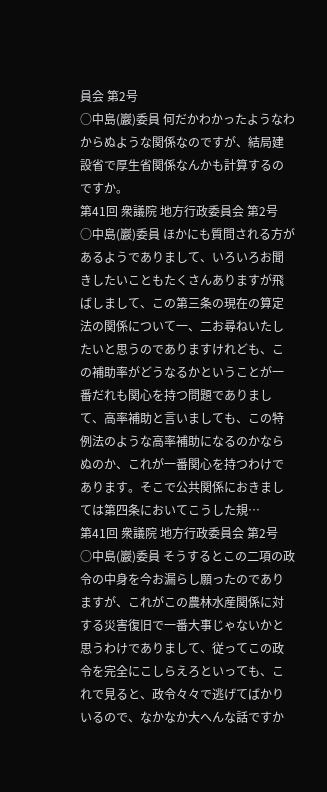員会 第2号
○中島(巖)委員 何だかわかったようなわからぬような関係なのですが、結局建設省で厚生省関係なんかも計算するのですか。
第41回 衆議院 地方行政委員会 第2号
○中島(巖)委員 ほかにも質問される方があるようでありまして、いろいろお聞きしたいこともたくさんありますが飛ばしまして、この第三条の現在の算定法の関係について一、二お尋ねいたしたいと思うのでありますけれども、この補助率がどうなるかということが一番だれも関心を持つ問題でありまして、高率補助と言いましても、この特例法のような高率補助になるのかならぬのか、これが一番関心を持つわけであります。そこで公共関係におきましては第四条においてこうした規…
第41回 衆議院 地方行政委員会 第2号
○中島(巖)委員 そうするとこの二項の政令の中身を今お漏らし願ったのでありますが、これがこの農林水産関係に対する災害復旧で一番大事じゃないかと思うわけでありまして、従ってこの政令を完全にこしらえろといっても、これで見ると、政令々々で逃げてばかりいるので、なかなか大へんな話ですか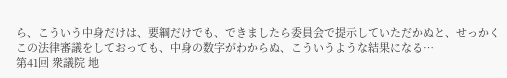ら、こういう中身だけは、要綱だけでも、できましたら委員会で提示していただかぬと、せっかくこの法律審議をしておっても、中身の数字がわからぬ、こういうような結果になる…
第41回 衆議院 地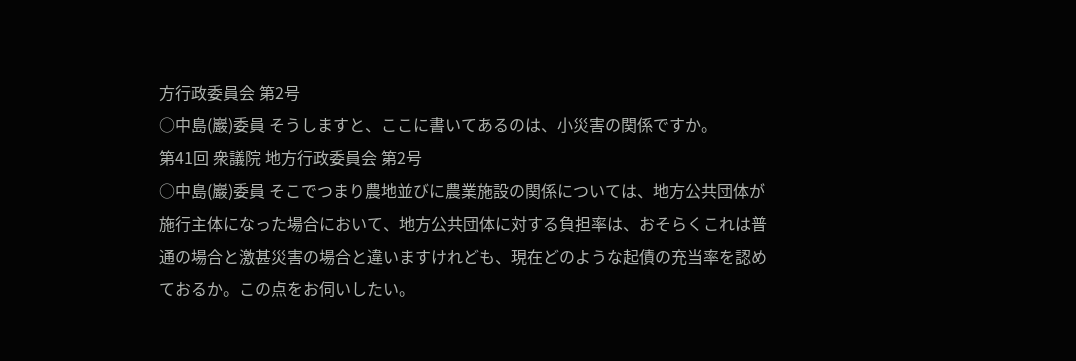方行政委員会 第2号
○中島(巖)委員 そうしますと、ここに書いてあるのは、小災害の関係ですか。
第41回 衆議院 地方行政委員会 第2号
○中島(巖)委員 そこでつまり農地並びに農業施設の関係については、地方公共団体が施行主体になった場合において、地方公共団体に対する負担率は、おそらくこれは普通の場合と激甚災害の場合と違いますけれども、現在どのような起債の充当率を認めておるか。この点をお伺いしたい。